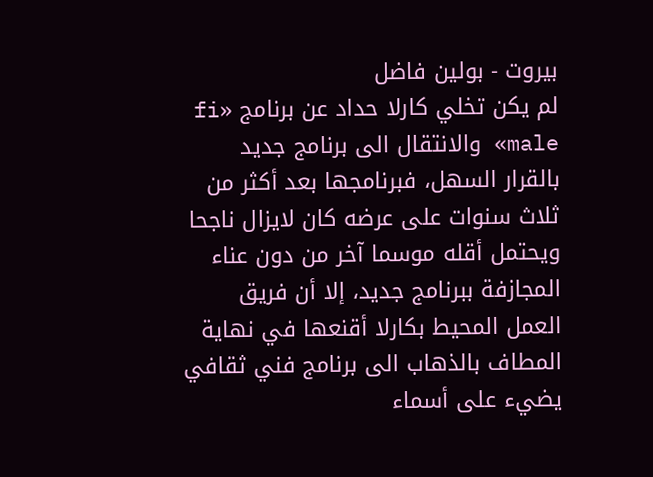بيروت - بولين فاضل
لم يكن تخلي كارلا حداد عن برنامج «fi male» والانتقال الى برنامج جديد بالقرار السهل، فبرنامجها بعد أكثر من ثلاث سنوات على عرضه كان لايزال ناجحا ويحتمل أقله موسما آخر من دون عناء المجازفة ببرنامج جديد، إلا أن فريق العمل المحيط بكارلا أقنعها في نهاية المطاف بالذهاب الى برنامج فني ثقافي يضيء على أسماء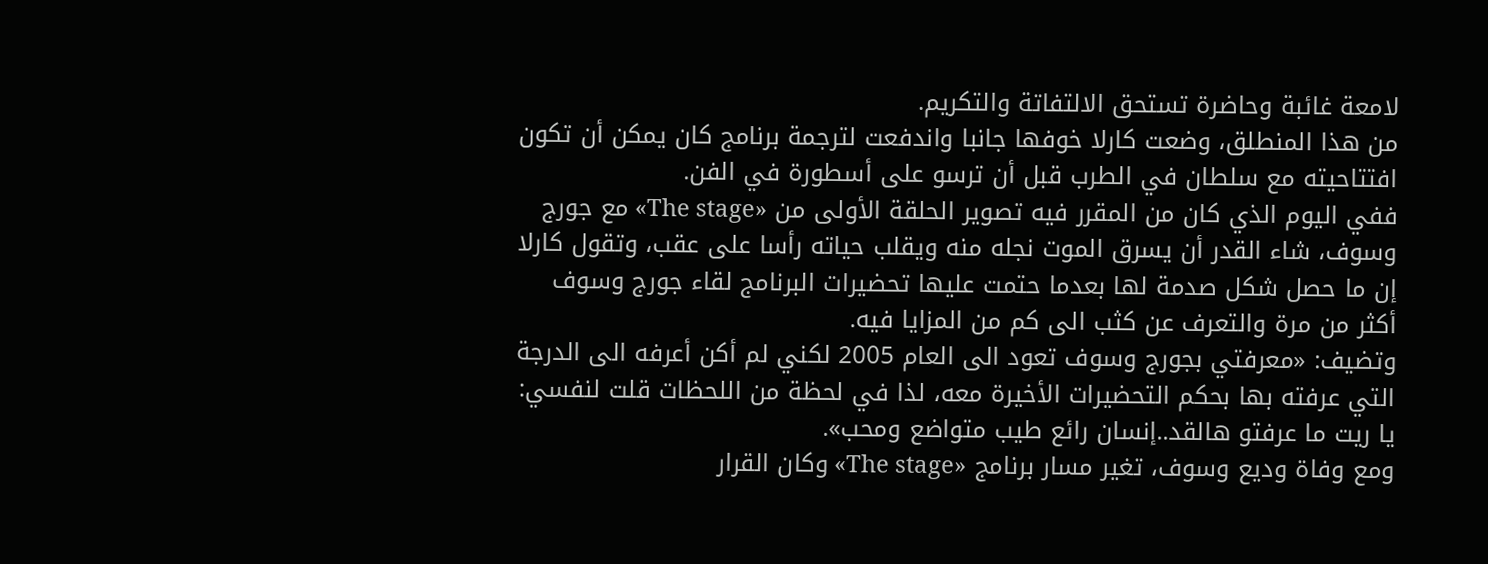لامعة غائبة وحاضرة تستحق الالتفاتة والتكريم.
من هذا المنطلق، وضعت كارلا خوفها جانبا واندفعت لترجمة برنامج كان يمكن أن تكون افتتاحيته مع سلطان في الطرب قبل أن ترسو على أسطورة في الفن.
ففي اليوم الذي كان من المقرر فيه تصوير الحلقة الأولى من «The stage» مع جورج وسوف، شاء القدر أن يسرق الموت نجله منه ويقلب حياته رأسا على عقب، وتقول كارلا إن ما حصل شكل صدمة لها بعدما حتمت عليها تحضيرات البرنامج لقاء جورج وسوف أكثر من مرة والتعرف عن كثب الى كم من المزايا فيه.
وتضيف: «معرفتي بجورج وسوف تعود الى العام 2005 لكني لم أكن أعرفه الى الدرجة التي عرفته بها بحكم التحضيرات الأخيرة معه، لذا في لحظة من اللحظات قلت لنفسي: يا ريت ما عرفتو هالقد..إنسان رائع طيب متواضع ومحب».
ومع وفاة وديع وسوف، تغير مسار برنامج «The stage» وكان القرار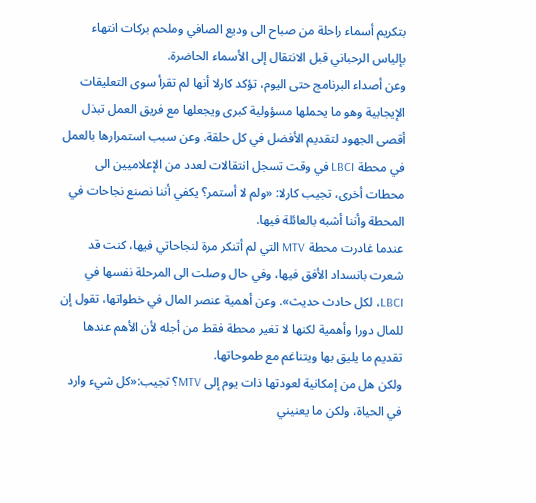بتكريم أسماء راحلة من صباح الى وديع الصافي وملحم بركات انتهاء بإلياس الرحباني قبل الانتقال إلى الأسماء الحاضرة.
وعن أصداء البرنامج حتى اليوم، تؤكد كارلا أنها لم تقرأ سوى التعليقات الإيجابية وهو ما يحملها مسؤولية كبرى ويجعلها مع فريق العمل تبذل أقصى الجهود لتقديم الأفضل في كل حلقة. وعن سبب استمرارها بالعمل في محطة LBCI في وقت تسجل انتقالات لعدد من الإعلاميين الى محطات أخرى، تجيب كارلا: «ولم لا أستمر؟ يكفي أننا نصنع نجاحات في المحطة وأننا أشبه بالعائلة فيها.
عندما غادرت محطة MTV التي لم أتنكر مرة لنجاحاتي فيها، كنت قد شعرت بانسداد الأفق فيها، وفي حال وصلت الى المرحلة نفسها في LBCI، لكل حادث حديث». وعن أهمية عنصر المال في خطواتها، تقول إن للمال دورا وأهمية لكنها لا تغير محطة فقط من أجله لأن الأهم عندها تقديم ما يليق بها ويتناغم مع طموحاتها.
ولكن هل من إمكانية لعودتها ذات يوم إلى MTV؟ تجيب:«كل شيء وارد في الحياة، ولكن ما يعنيني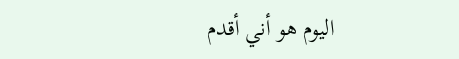اليوم هو أني أقدم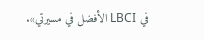في LBCI الأفضل في مسيرتي».